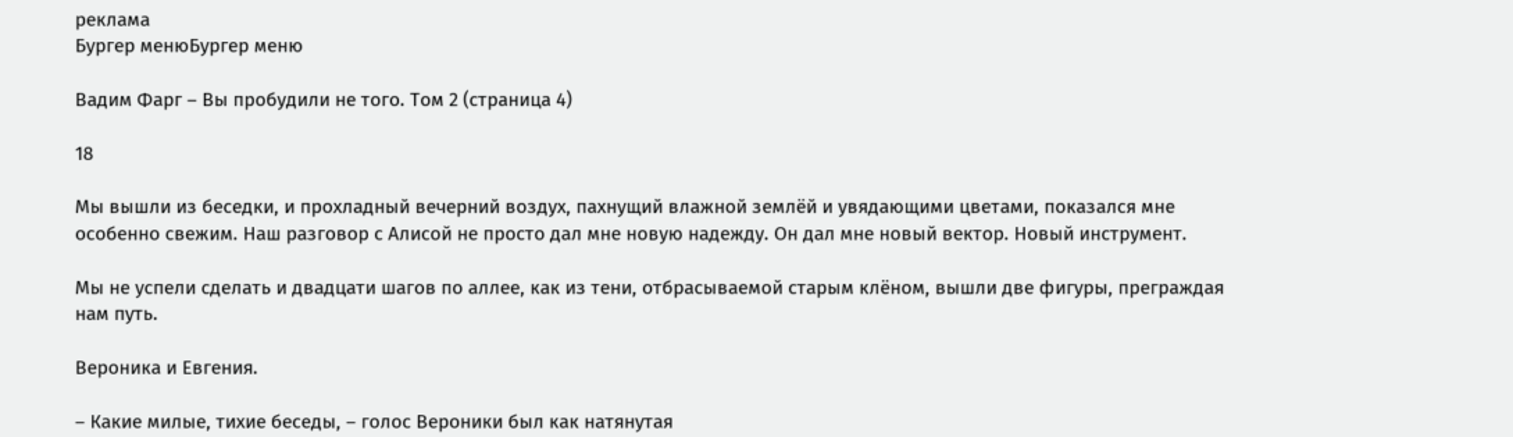реклама
Бургер менюБургер меню

Вадим Фарг – Вы пробудили не того. Том 2 (страница 4)

18

Мы вышли из беседки, и прохладный вечерний воздух, пахнущий влажной землёй и увядающими цветами, показался мне особенно свежим. Наш разговор с Алисой не просто дал мне новую надежду. Он дал мне новый вектор. Новый инструмент.

Мы не успели сделать и двадцати шагов по аллее, как из тени, отбрасываемой старым клёном, вышли две фигуры, преграждая нам путь.

Вероника и Евгения.

– Какие милые, тихие беседы, – голос Вероники был как натянутая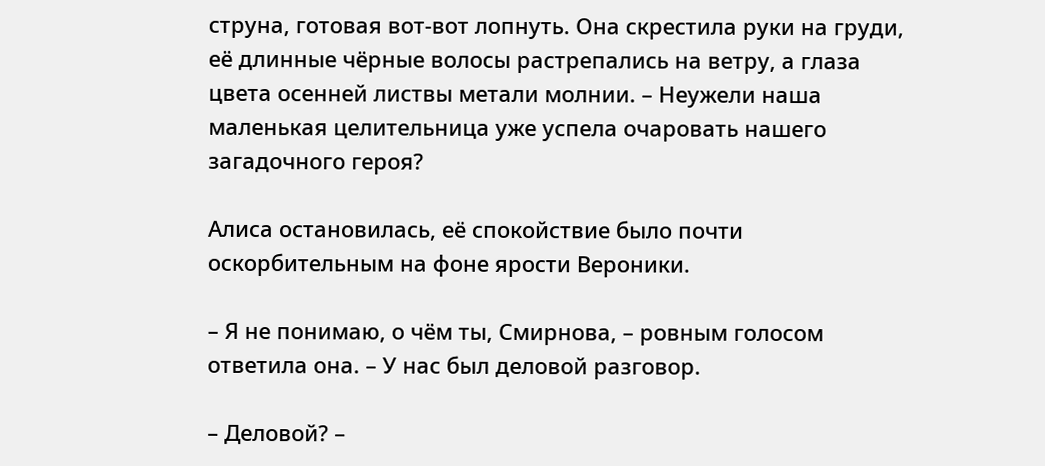струна, готовая вот-вот лопнуть. Она скрестила руки на груди, её длинные чёрные волосы растрепались на ветру, а глаза цвета осенней листвы метали молнии. – Неужели наша маленькая целительница уже успела очаровать нашего загадочного героя?

Алиса остановилась, её спокойствие было почти оскорбительным на фоне ярости Вероники.

– Я не понимаю, о чём ты, Смирнова, – ровным голосом ответила она. – У нас был деловой разговор.

– Деловой? –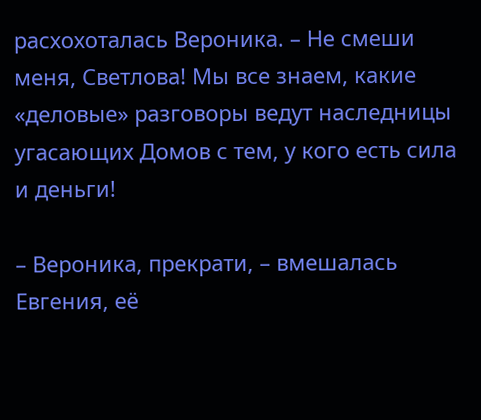расхохоталась Вероника. – Не смеши меня, Светлова! Мы все знаем, какие «деловые» разговоры ведут наследницы угасающих Домов с тем, у кого есть сила и деньги!

– Вероника, прекрати, – вмешалась Евгения, её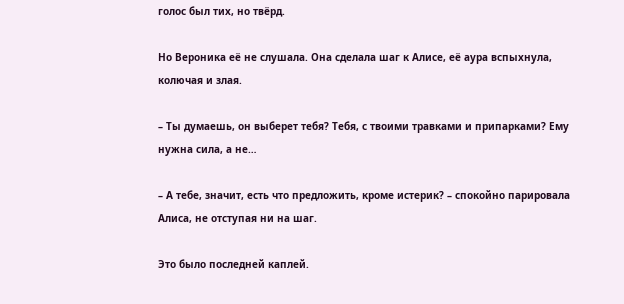голос был тих, но твёрд.

Но Вероника её не слушала. Она сделала шаг к Алисе, её аура вспыхнула, колючая и злая.

– Ты думаешь, он выберет тебя? Тебя, с твоими травками и припарками? Ему нужна сила, а не…

– А тебе, значит, есть что предложить, кроме истерик? – спокойно парировала Алиса, не отступая ни на шаг.

Это было последней каплей.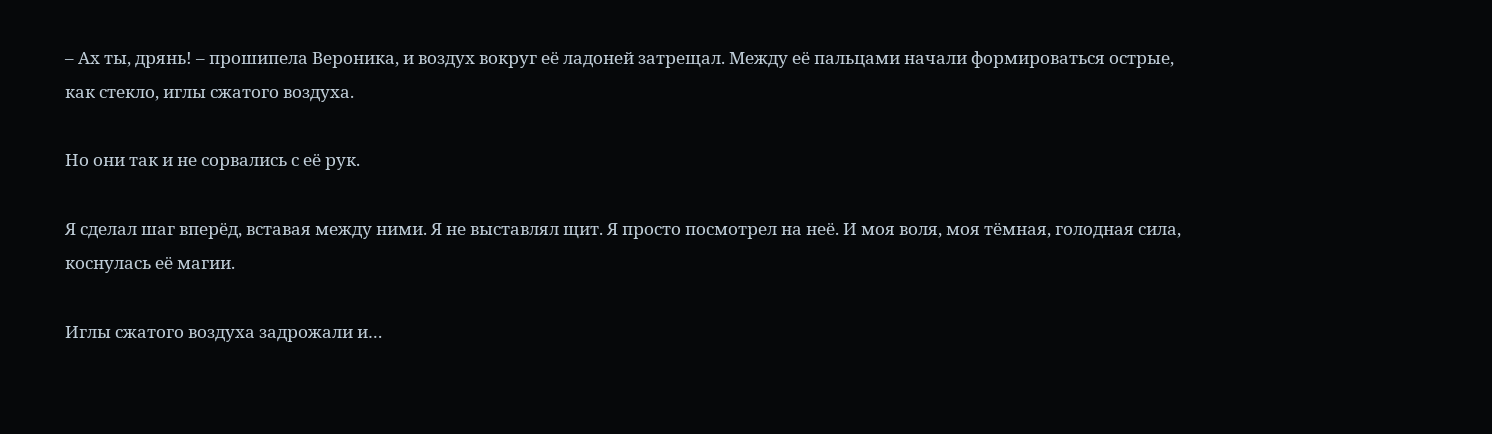– Ах ты, дрянь! – прошипела Вероника, и воздух вокруг её ладоней затрещал. Между её пальцами начали формироваться острые, как стекло, иглы сжатого воздуха.

Но они так и не сорвались с её рук.

Я сделал шаг вперёд, вставая между ними. Я не выставлял щит. Я просто посмотрел на неё. И моя воля, моя тёмная, голодная сила, коснулась её магии.

Иглы сжатого воздуха задрожали и…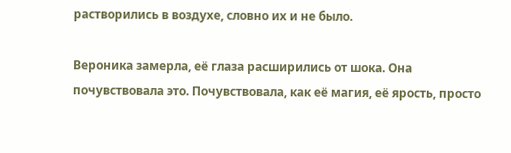растворились в воздухе, словно их и не было.

Вероника замерла, её глаза расширились от шока. Она почувствовала это. Почувствовала, как её магия, её ярость, просто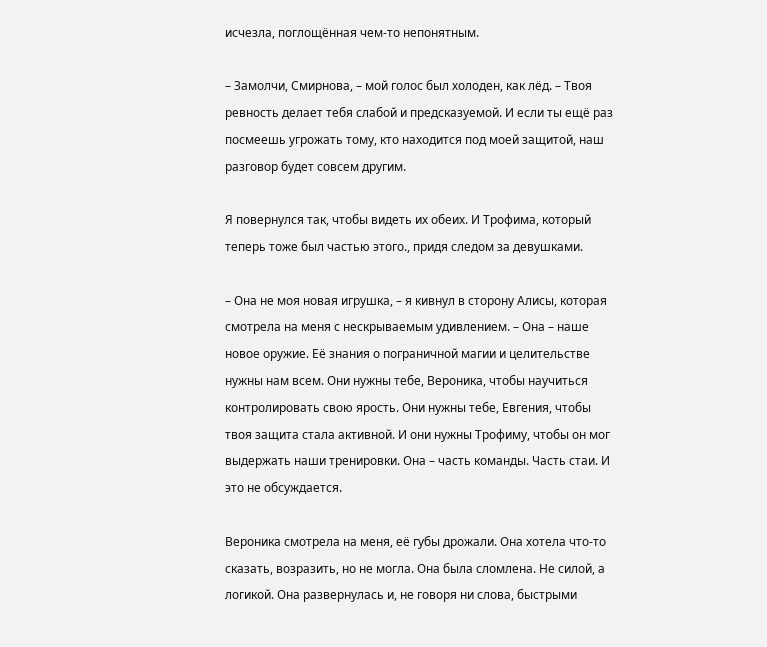исчезла, поглощённая чем-то непонятным.

– Замолчи, Смирнова, – мой голос был холоден, как лёд. – Твоя ревность делает тебя слабой и предсказуемой. И если ты ещё раз посмеешь угрожать тому, кто находится под моей защитой, наш разговор будет совсем другим.

Я повернулся так, чтобы видеть их обеих. И Трофима, который теперь тоже был частью этого., придя следом за девушками.

– Она не моя новая игрушка, – я кивнул в сторону Алисы, которая смотрела на меня с нескрываемым удивлением. – Она – наше новое оружие. Её знания о пограничной магии и целительстве нужны нам всем. Они нужны тебе, Вероника, чтобы научиться контролировать свою ярость. Они нужны тебе, Евгения, чтобы твоя защита стала активной. И они нужны Трофиму, чтобы он мог выдержать наши тренировки. Она – часть команды. Часть стаи. И это не обсуждается.

Вероника смотрела на меня, её губы дрожали. Она хотела что-то сказать, возразить, но не могла. Она была сломлена. Не силой, а логикой. Она развернулась и, не говоря ни слова, быстрыми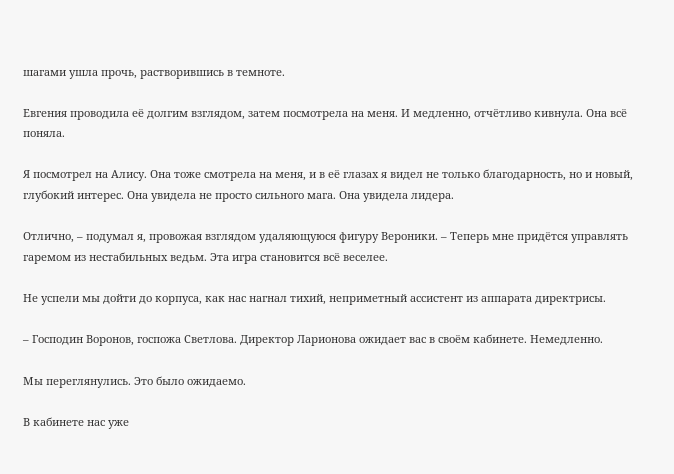шагами ушла прочь, растворившись в темноте.

Евгения проводила её долгим взглядом, затем посмотрела на меня. И медленно, отчётливо кивнула. Она всё поняла.

Я посмотрел на Алису. Она тоже смотрела на меня, и в её глазах я видел не только благодарность, но и новый, глубокий интерес. Она увидела не просто сильного мага. Она увидела лидера.

Отлично, – подумал я, провожая взглядом удаляющуюся фигуру Вероники. – Теперь мне придётся управлять гаремом из нестабильных ведьм. Эта игра становится всё веселее.

Не успели мы дойти до корпуса, как нас нагнал тихий, неприметный ассистент из аппарата директрисы.

– Господин Воронов, госпожа Светлова. Директор Ларионова ожидает вас в своём кабинете. Немедленно.

Мы переглянулись. Это было ожидаемо.

В кабинете нас уже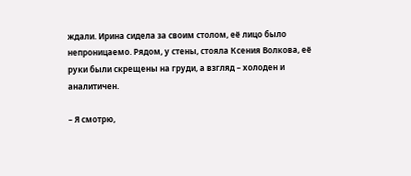ждали. Ирина сидела за своим столом, её лицо было непроницаемо. Рядом, у стены, стояла Ксения Волкова, её руки были скрещены на груди, а взгляд – холоден и аналитичен.

– Я смотрю,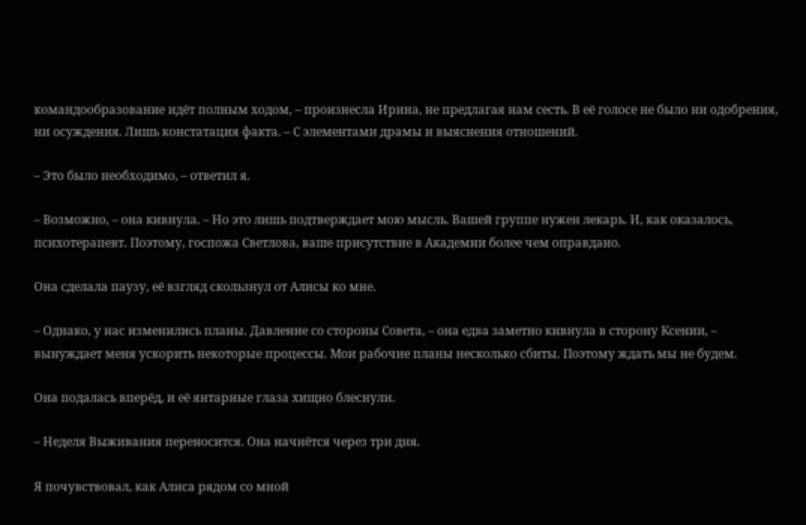командообразование идёт полным ходом, – произнесла Ирина, не предлагая нам сесть. В её голосе не было ни одобрения, ни осуждения. Лишь констатация факта. – С элементами драмы и выяснения отношений.

– Это было необходимо, – ответил я.

– Возможно, – она кивнула. – Но это лишь подтверждает мою мысль. Вашей группе нужен лекарь. И, как оказалось, психотерапевт. Поэтому, госпожа Светлова, ваше присутствие в Академии более чем оправдано.

Она сделала паузу, её взгляд скользнул от Алисы ко мне.

– Однако, у нас изменились планы. Давление со стороны Совета, – она едва заметно кивнула в сторону Ксении, – вынуждает меня ускорить некоторые процессы. Мои рабочие планы несколько сбиты. Поэтому ждать мы не будем.

Она подалась вперёд, и её янтарные глаза хищно блеснули.

– Неделя Выживания переносится. Она начнётся через три дня.

Я почувствовал, как Алиса рядом со мной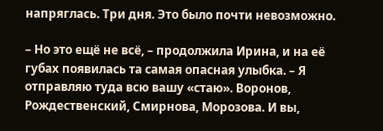напряглась. Три дня. Это было почти невозможно.

– Но это ещё не всё, – продолжила Ирина, и на её губах появилась та самая опасная улыбка. – Я отправляю туда всю вашу «стаю». Воронов, Рождественский, Смирнова, Морозова. И вы,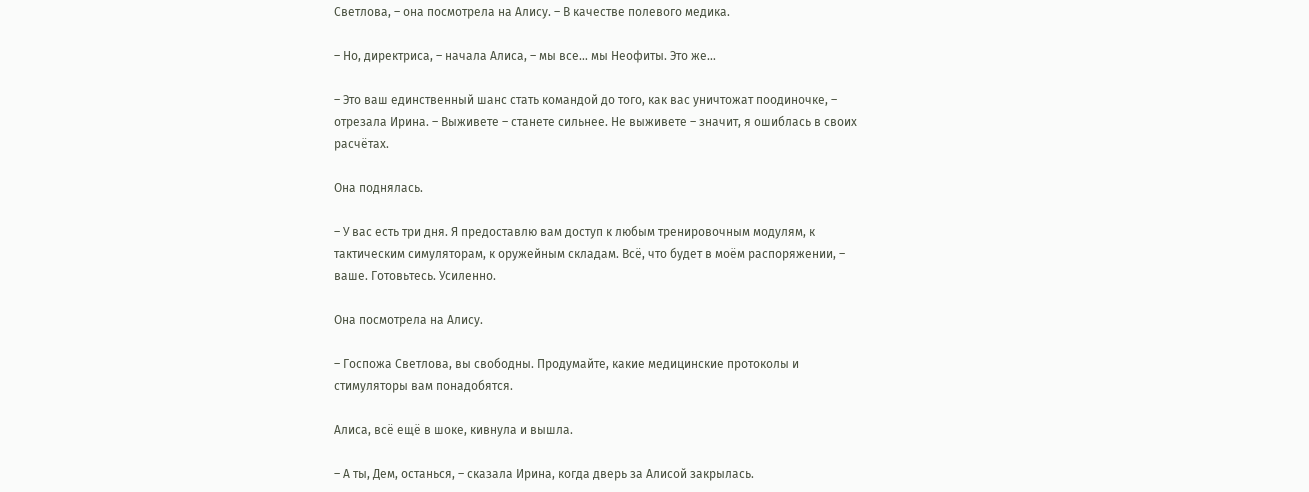Светлова, – она посмотрела на Алису. – В качестве полевого медика.

– Но, директриса, – начала Алиса, – мы все… мы Неофиты. Это же…

– Это ваш единственный шанс стать командой до того, как вас уничтожат поодиночке, – отрезала Ирина. – Выживете – станете сильнее. Не выживете – значит, я ошиблась в своих расчётах.

Она поднялась.

– У вас есть три дня. Я предоставлю вам доступ к любым тренировочным модулям, к тактическим симуляторам, к оружейным складам. Всё, что будет в моём распоряжении, – ваше. Готовьтесь. Усиленно.

Она посмотрела на Алису.

– Госпожа Светлова, вы свободны. Продумайте, какие медицинские протоколы и стимуляторы вам понадобятся.

Алиса, всё ещё в шоке, кивнула и вышла.

– А ты, Дем, останься, – сказала Ирина, когда дверь за Алисой закрылась.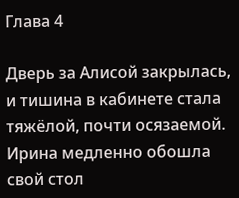Глава 4

Дверь за Алисой закрылась, и тишина в кабинете стала тяжёлой, почти осязаемой. Ирина медленно обошла свой стол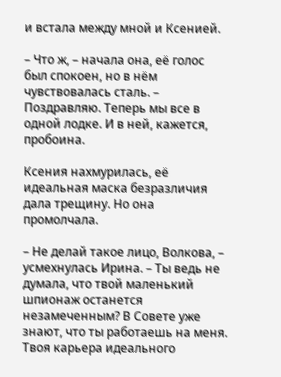и встала между мной и Ксенией.

– Что ж, – начала она, её голос был спокоен, но в нём чувствовалась сталь. – Поздравляю. Теперь мы все в одной лодке. И в ней, кажется, пробоина.

Ксения нахмурилась, её идеальная маска безразличия дала трещину. Но она промолчала.

– Не делай такое лицо, Волкова, – усмехнулась Ирина. – Ты ведь не думала, что твой маленький шпионаж останется незамеченным? В Совете уже знают, что ты работаешь на меня. Твоя карьера идеального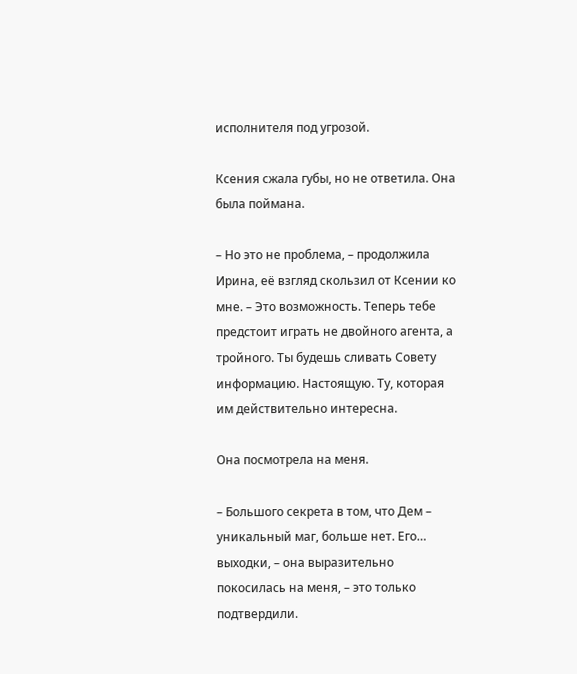исполнителя под угрозой.

Ксения сжала губы, но не ответила. Она была поймана.

– Но это не проблема, – продолжила Ирина, её взгляд скользил от Ксении ко мне. – Это возможность. Теперь тебе предстоит играть не двойного агента, а тройного. Ты будешь сливать Совету информацию. Настоящую. Ту, которая им действительно интересна.

Она посмотрела на меня.

– Большого секрета в том, что Дем – уникальный маг, больше нет. Его… выходки, – она выразительно покосилась на меня, – это только подтвердили.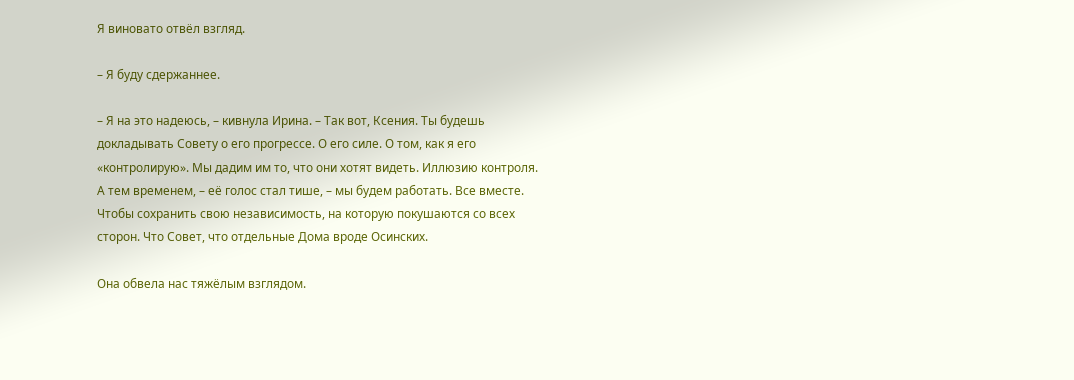Я виновато отвёл взгляд.

– Я буду сдержаннее.

– Я на это надеюсь, – кивнула Ирина. – Так вот, Ксения. Ты будешь докладывать Совету о его прогрессе. О его силе. О том, как я его «контролирую». Мы дадим им то, что они хотят видеть. Иллюзию контроля. А тем временем, – её голос стал тише, – мы будем работать. Все вместе. Чтобы сохранить свою независимость, на которую покушаются со всех сторон. Что Совет, что отдельные Дома вроде Осинских.

Она обвела нас тяжёлым взглядом.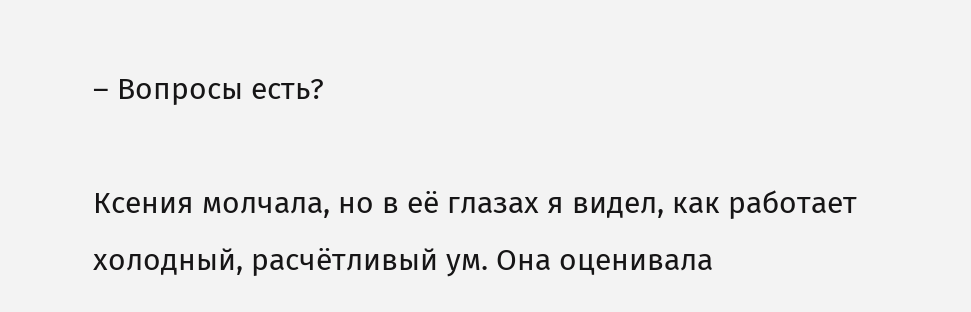– Вопросы есть?

Ксения молчала, но в её глазах я видел, как работает холодный, расчётливый ум. Она оценивала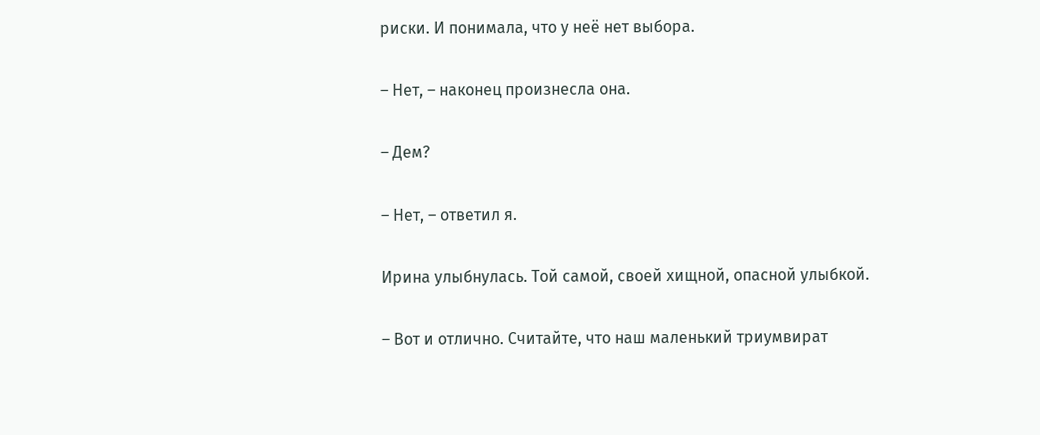риски. И понимала, что у неё нет выбора.

– Нет, – наконец произнесла она.

– Дем?

– Нет, – ответил я.

Ирина улыбнулась. Той самой, своей хищной, опасной улыбкой.

– Вот и отлично. Считайте, что наш маленький триумвират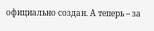официально создан. А теперь – за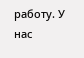работу. У нас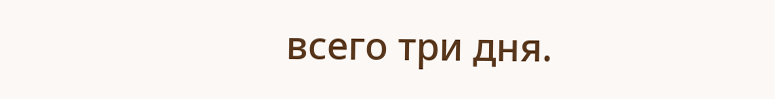всего три дня.